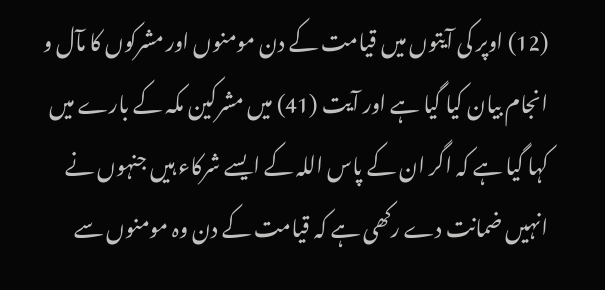(12) اوپر کی آیتوں میں قیامت کے دن مومنوں اور مشرکوں کا مآل و انجام بیان کیا گیا ہے اور آیت (41) میں مشرکین مکہ کے بارے میں کہا گیا ہے کہ اگر ان کے پاس اللہ کے ایسے شرکاء ہیں جنہوں نے انہیں ضمانت دے رکھی ہے کہ قیامت کے دن وہ مومنوں سے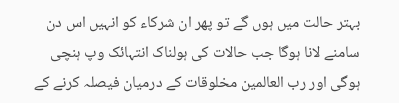بہتر حالت میں ہوں گے تو پھر ان شرکاء کو انہیں اس دن سامنے لانا ہوگا جب حالات کی ہولناک انتہائک وپ ہنچی ہوگی اور رب العالمین مخلوقات کے درمیان فیصلہ کرنے کے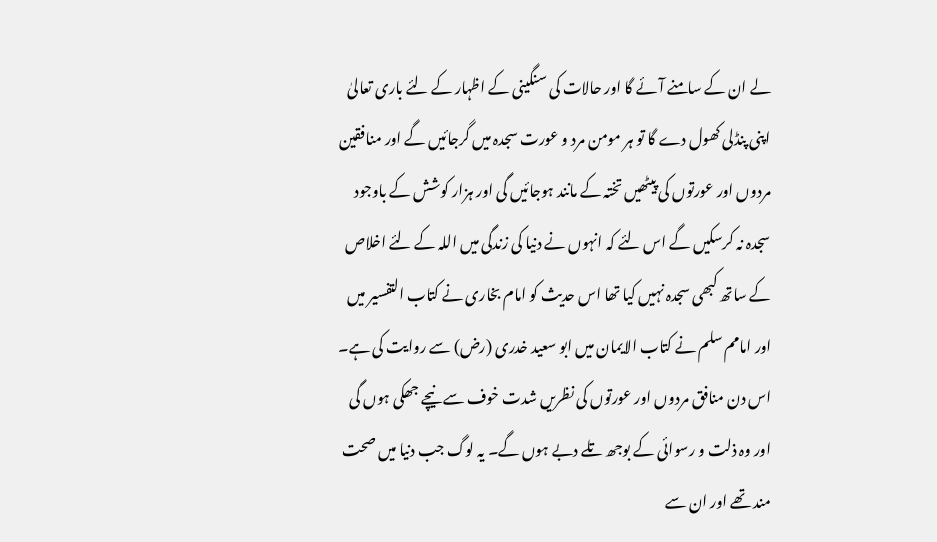لے ان کے سامنے آئے گا اور حالات کی سنگینی کے اظہار کے لئے باری تعالیٰ اپنی پنڈلی کھول دے گا تو ہر مومن مرد و عورت سجدہ میں گرجائیں گے اور منافقین مردوں اور عورتوں کی پیٹھیں تختہ کے مانند ہوجائیں گی اور ہزار کوشش کے باوجود سجدہ نہ کرسکیں گے اس لئے کہ انہوں نے دنیا کی زندگی میں اللہ کے لئے اخلاص کے ساتھ کبھی سجدہ نہیں کیا تھا اس حدیث کو امام بخاری نے کتاب التفسیر میں اور امامم سلم نے کتاب الایمان میں ابو سعید خدری (رض) سے روایت کی ہے۔
اس دن منافق مردوں اور عورتوں کی نظریں شدت خوف سے نیچے جھکی ہوں گی اور وہ ذلت و رسوائی کے بوجھ تلے دبے ہوں گے۔ یہ لوگ جب دنیا میں صحت مند تھے اور ان سے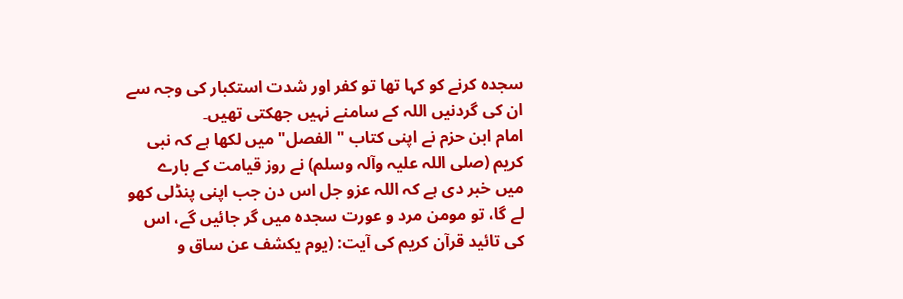سجدہ کرنے کو کہا تھا تو کفر اور شدت استکبار کی وجہ سے ان کی گردنیں اللہ کے سامنے نہیں جھکتی تھیں۔
امام ابن حزم نے اپنی کتاب " الفصل" میں لکھا ہے کہ نبی کریم (صلی اللہ علیہ وآلہ وسلم) نے روز قیامت کے بارے میں خبر دی ہے کہ اللہ عزو جل اس دن جب اپنی پنڈلی کھو لے گا، تو مومن مرد و عورت سجدہ میں گر جائیں گے، اس کی تائید قرآن کریم کی آیت: (یوم یکشف عن ساق و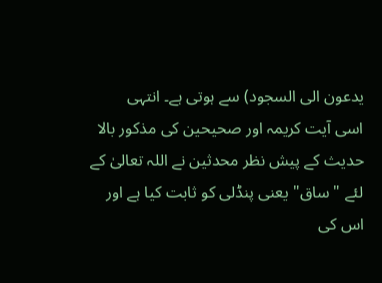یدعون الی السجود) سے ہوتی ہے۔ انتہی
اسی آیت کریمہ اور صحیحین کی مذکور بالا حدیث کے پیش نظر محدثین نے اللہ تعالیٰ کے لئے " ساق" یعنی پنڈلی کو ثابت کیا ہے اور اس کی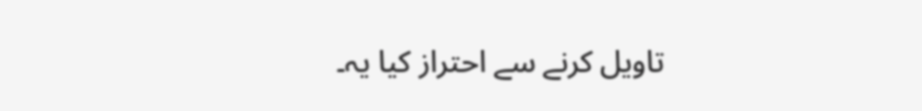تاویل کرنے سے احتراز کیا یہ۔